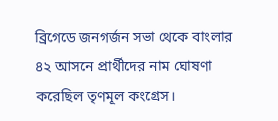ব্রিগেডে জনগর্জন সভা থেকে বাংলার ৪২ আসনে প্রার্থীদের নাম ঘোষণা করেছিল তৃণমূল কংগ্রেস।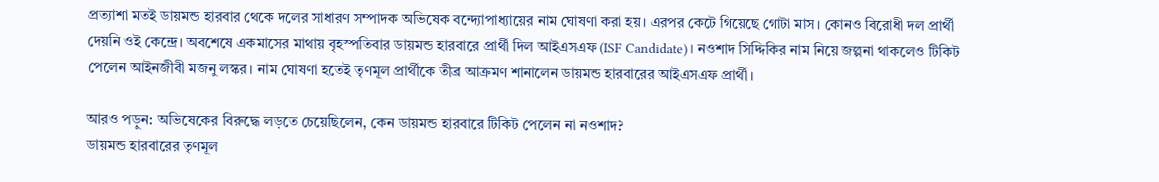প্রত্যাশা মতই ডায়মন্ড হারবার থেকে দলের সাধারণ সম্পাদক অভিষেক বন্দ্যোপাধ্যায়ের নাম ঘোষণা করা হয়। এরপর কেটে গিয়েছে গোটা মাস। কোনও বিরোধী দল প্রার্থী দেয়নি ওই কেন্দ্রে। অবশেষে একমাসের মাথায় বৃহস্পতিবার ডায়মন্ড হারবারে প্রার্থী দিল আইএসএফ (ISF Candidate)। নওশাদ সিদ্দিকির নাম নিয়ে জল্পনা থাকলেও টিকিট পেলেন আইনজীবী মজনু লস্কর। নাম ঘোষণা হতেই তৃণমূল প্রার্থীকে তীব্র আক্রমণ শানালেন ডায়মন্ড হারবারের আইএসএফ প্রার্থী।

আরও পড়ুন: অভিষেকের বিরুদ্ধে লড়তে চেয়েছিলেন, কেন ডায়মন্ড হারবারে টিকিট পেলেন না নওশাদ?
ডায়মন্ড হারবারের তৃণমূল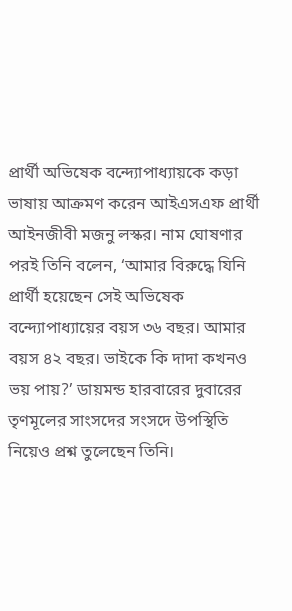প্রার্থী অভিষেক বন্দ্যোপাধ্যায়কে কড়া ভাষায় আক্রমণ করেন আইএসএফ প্রার্থী আইনজীবী মজনু লস্কর। নাম ঘোষণার পরই তিনি বলেন, ‘আমার বিরুদ্ধে যিনি প্রার্থী হয়েছেন সেই অভিষেক বন্দ্যোপাধ্যায়ের বয়স ৩৬ বছর। আমার বয়স ৪২ বছর। ভাইকে কি দাদা কখনও ভয় পায়?’ ডায়মন্ড হারবারের দুবারের তৃণমূলের সাংসদের সংসদে উপস্থিতি নিয়েও প্রশ্ন তুলেছেন তিনি।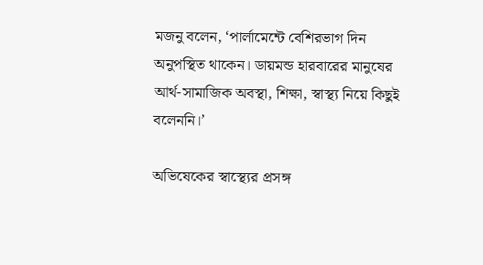মজনু বলেন, ‘পার্লামেন্টে বেশিরভাগ দিন অনুপস্থিত থাকেন। ডায়মন্ড হারবারের মানুষের আর্থ-সামাজিক অবস্থা, শিক্ষা, স্বাস্থ্য নিয়ে কিছুই বলেননি।’

অভিষেকের স্বাস্থ্যের প্রসঙ্গ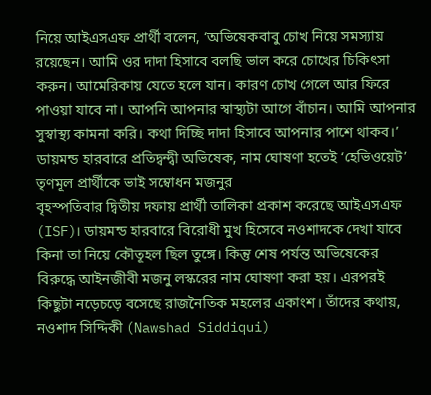নিয়ে আইএসএফ প্রার্থী বলেন, ‘অভিষেকবাবু চোখ নিয়ে সমস্যায় রয়েছেন। আমি ওর দাদা হিসাবে বলছি ভাল করে চোখের চিকিৎসা করুন। আমেরিকায় যেতে হলে যান। কারণ চোখ গেলে আর ফিরে পাওয়া যাবে না। আপনি আপনার স্বাস্থ্যটা আগে বাঁচান। আমি আপনার সুস্বাস্থ্য কামনা করি। কথা দিচ্ছি দাদা হিসাবে আপনার পাশে থাকব।’
ডায়মন্ড হারবারে প্রতিদ্বন্দ্বী অভিষেক, নাম ঘোষণা হতেই ‘হেভিওয়েট’ তৃণমূল প্রার্থীকে ভাই সম্বোধন মজনুর
বৃহস্পতিবার দ্বিতীয় দফায় প্রার্থী তালিকা প্রকাশ করেছে আইএসএফ (ISF)। ডায়মন্ড হারবারে বিরোধী মুখ হিসেবে নওশাদকে দেখা যাবে কিনা তা নিয়ে কৌতূহল ছিল তুঙ্গে। কিন্তু শেষ পর্যন্ত অভিষেকের বিরুদ্ধে আইনজীবী মজনু লস্করের নাম ঘোষণা করা হয়। এরপরই কিছুটা নড়েচড়ে বসেছে রাজনৈতিক মহলের একাংশ। তাঁদের কথায়, নওশাদ সিদ্দিকী (Nawshad Siddiqui)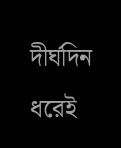দীর্ঘদিন ধরেই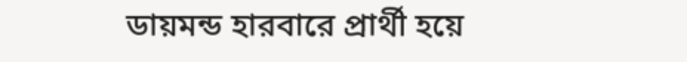ডায়মন্ড হারবারে প্রার্থী হয়ে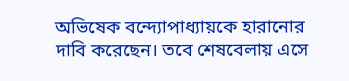অভিষেক বন্দ্যোপাধ্যায়কে হারানোর দাবি করেছেন। তবে শেষবেলায় এসে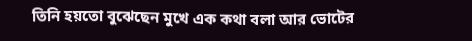তিনি হয়তো বুঝেছেন মুখে এক কথা বলা আর ভোটের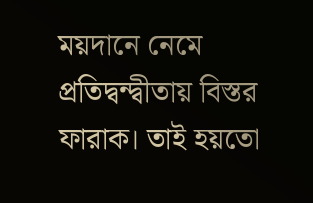ময়দানে নেমে প্রতিদ্বন্দ্বীতায় বিস্তর ফারাক। তাই হয়তো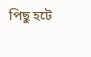পিছু হটে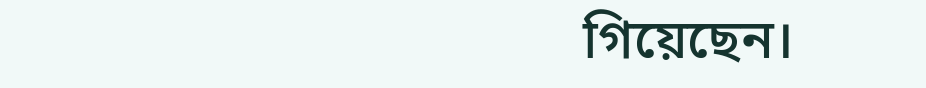গিয়েছেন।